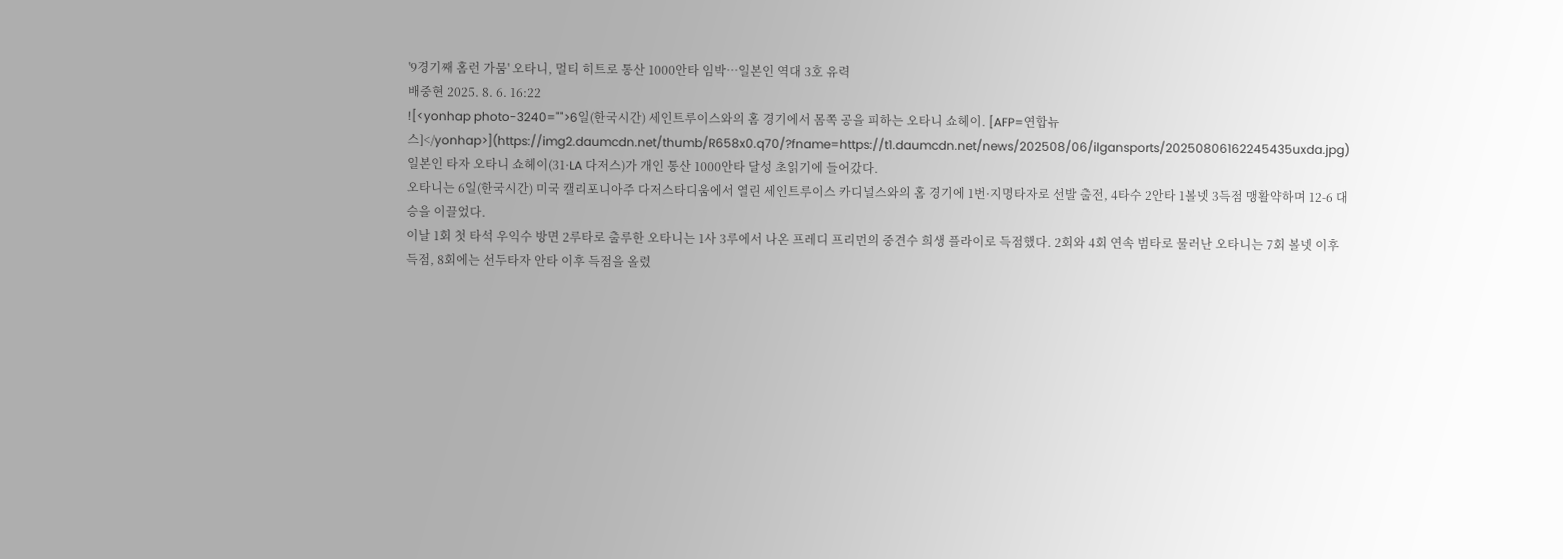'9경기째 홈런 가뭄' 오타니, 멀티 히트로 통산 1000안타 임박…일본인 역대 3호 유력
배중현 2025. 8. 6. 16:22
![<yonhap photo-3240="">6일(한국시간) 세인트루이스와의 홈 경기에서 몸쪽 공을 피하는 오타니 쇼헤이. [AFP=연합뉴스]</yonhap>](https://img2.daumcdn.net/thumb/R658x0.q70/?fname=https://t1.daumcdn.net/news/202508/06/ilgansports/20250806162245435uxda.jpg)
일본인 타자 오타니 쇼헤이(31·LA 다저스)가 개인 통산 1000안타 달성 초읽기에 들어갔다.
오타니는 6일(한국시간) 미국 캘리포니아주 다저스타디움에서 열린 세인트루이스 카디널스와의 홈 경기에 1번·지명타자로 선발 출전, 4타수 2안타 1볼넷 3득점 맹활약하며 12-6 대승을 이끌었다.
이날 1회 첫 타석 우익수 방면 2루타로 출루한 오타니는 1사 3루에서 나온 프레디 프리먼의 중견수 희생 플라이로 득점했다. 2회와 4회 연속 범타로 물러난 오타니는 7회 볼넷 이후 득점, 8회에는 선두타자 안타 이후 득점을 올렸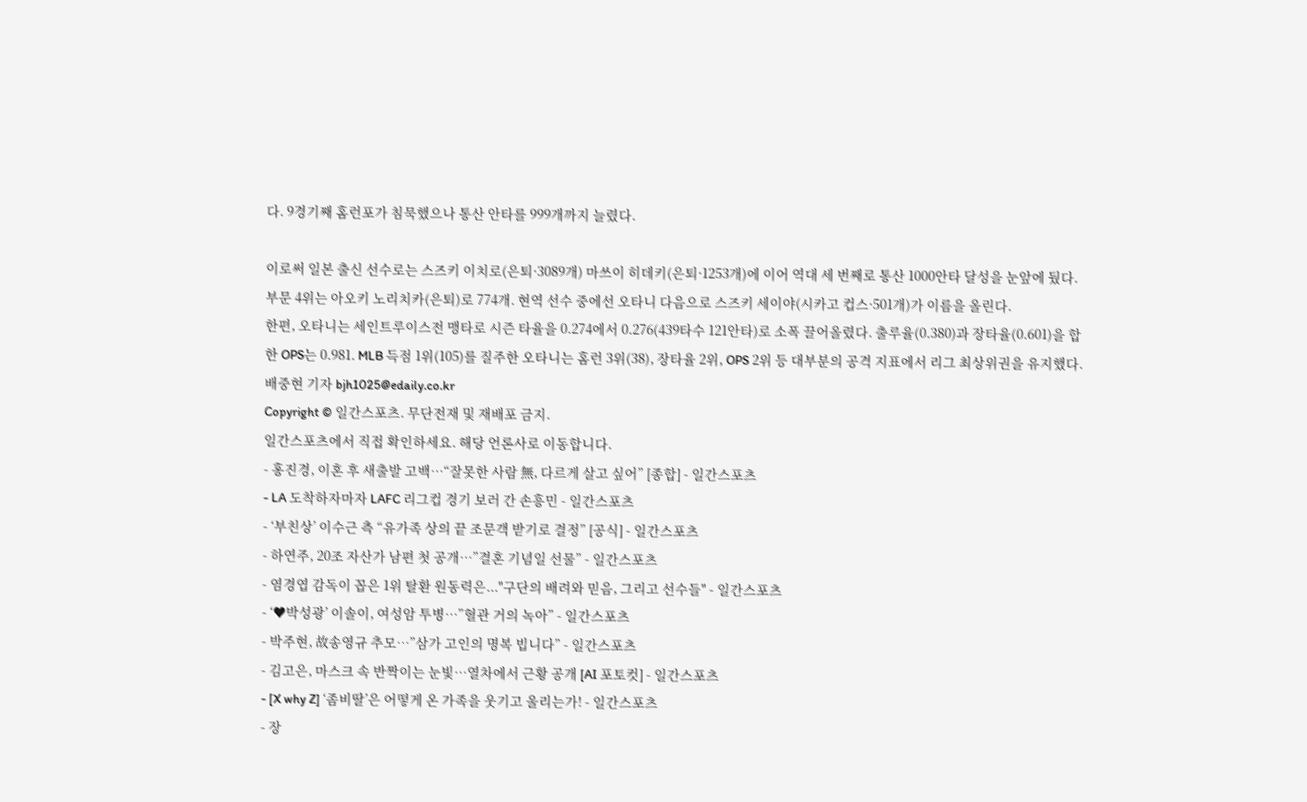다. 9경기째 홈런포가 침묵했으나 통산 안타를 999개까지 늘렸다.

이로써 일본 출신 선수로는 스즈키 이치로(은퇴·3089개) 마쓰이 히데키(은퇴·1253개)에 이어 역대 세 번째로 통산 1000안타 달성을 눈앞에 뒀다. 부문 4위는 아오키 노리치카(은퇴)로 774개. 현역 선수 중에선 오타니 다음으로 스즈키 세이야(시카고 컵스·501개)가 이름을 올린다.
한편, 오타니는 세인트루이스전 맹타로 시즌 타율을 0.274에서 0.276(439타수 121안타)로 소폭 끌어올렸다. 출루율(0.380)과 장타율(0.601)을 합한 OPS는 0.981. MLB 득점 1위(105)를 질주한 오타니는 홈런 3위(38), 장타율 2위, OPS 2위 등 대부분의 공격 지표에서 리그 최상위권을 유지했다.
배중현 기자 bjh1025@edaily.co.kr
Copyright © 일간스포츠. 무단전재 및 재배포 금지.
일간스포츠에서 직접 확인하세요. 해당 언론사로 이동합니다.
- 홍진경, 이혼 후 새출발 고백…“잘못한 사람 無, 다르게 살고 싶어” [종합] - 일간스포츠
- LA 도착하자마자 LAFC 리그컵 경기 보러 간 손흥민 - 일간스포츠
- ‘부친상’ 이수근 측 “유가족 상의 끝 조문객 받기로 결정” [공식] - 일간스포츠
- 하연주, 20조 자산가 남편 첫 공개…”결혼 기념일 선물” - 일간스포츠
- 염경엽 감독이 꼽은 1위 탈환 원동력은..."구단의 배려와 믿음, 그리고 선수들" - 일간스포츠
- ‘♥박성광’ 이솔이, 여성암 투병…”혈관 거의 녹아” - 일간스포츠
- 박주현, 故송영규 추모…”삼가 고인의 명복 빕니다” - 일간스포츠
- 김고은, 마스크 속 반짝이는 눈빛…열차에서 근황 공개 [AI 포토컷] - 일간스포츠
- [X why Z] ‘좀비딸’은 어떻게 온 가족을 웃기고 울리는가! - 일간스포츠
- 장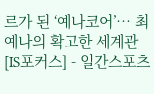르가 된 ‘예나코어’… 최예나의 확고한 세계관 [IS포커스] - 일간스포츠